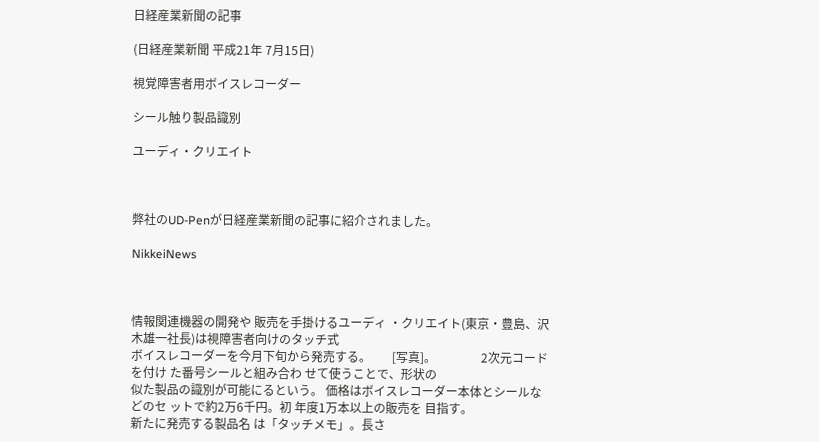日経産業新聞の記事

(日経産業新聞 平成21年 7月15日)

視覚障害者用ボイスレコーダー

シール触り製品識別

ユーディ・クリエイト



弊社のUD-Penが日経産業新聞の記事に紹介されました。

NikkeiNews



情報関連機器の開発や 販売を手掛けるユーディ ・クリエイト(東京・豊島、沢木雄一社長)は視障害者向けのタッチ式
ボイスレコーダーを今月下旬から発売する。       [写真]。               2次元コードを付け た番号シールと組み合わ せて使うことで、形状の
似た製品の識別が可能にるという。 価格はボイスレコーダー本体とシールなどのセ ットで約2万6千円。初 年度1万本以上の販売を 目指す。
新たに発売する製品名 は「タッチメモ」。長さ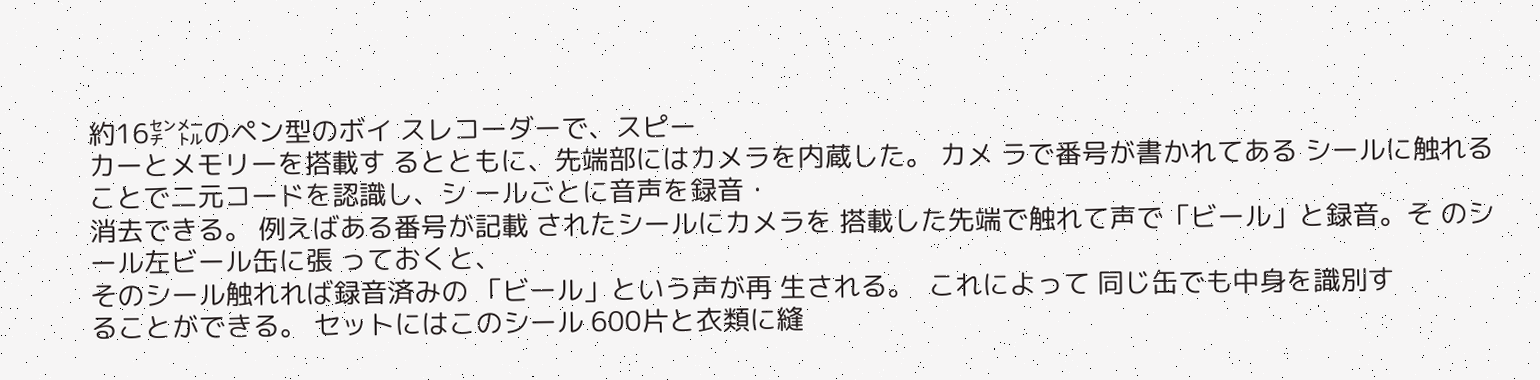約16㌢㍍のペン型のボイ スレコーダーで、スピー
カーとメモリーを搭載す るとともに、先端部にはカメラを内蔵した。 カメ ラで番号が書かれてある シールに触れることで二元コードを認識し、シ ールごとに音声を録音・
消去できる。 例えばある番号が記載 されたシールにカメラを 搭載した先端で触れて声で「ビール」と録音。そ のシール左ビール缶に張 っておくと、
そのシール触れれば録音済みの 「ビール」という声が再 生される。  これによって 同じ缶でも中身を識別す
ることができる。 セットにはこのシール 600片と衣類に縫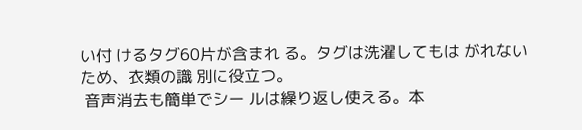い付 けるタグ60片が含まれ る。タグは洗濯してもは がれないため、衣類の識 別に役立つ。
 音声消去も簡単でシー ルは繰り返し使える。本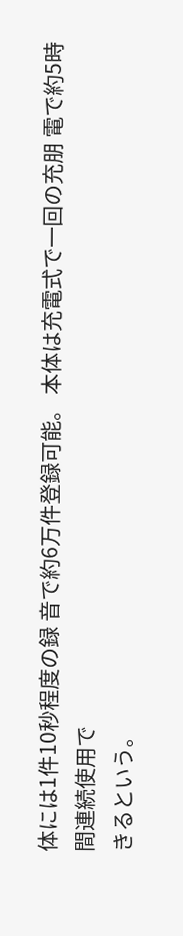体には1件10秒程度の録 音で約6万件登録可能。 本体は充電式で一回の充朋 電で約5時間連続使用で
きるという。